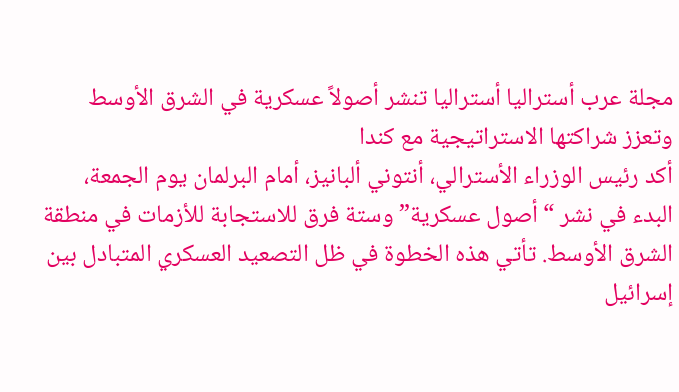مجلة عرب أستراليا أستراليا تنشر أصولاً عسكرية في الشرق الأوسط وتعزز شراكتها الاستراتيجية مع كندا
أكد رئيس الوزراء الأسترالي، أنتوني ألبانيز، أمام البرلمان يوم الجمعة، البدء في نشر “أصول عسكرية” وستة فرق للاستجابة للأزمات في منطقة الشرق الأوسط. تأتي هذه الخطوة في ظل التصعيد العسكري المتبادل بين إسرائيل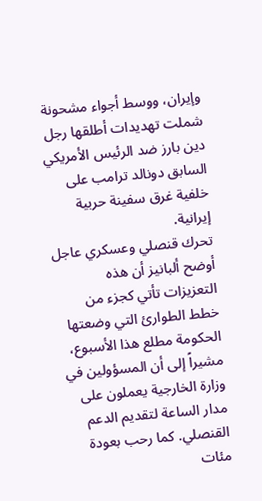وإيران، ووسط أجواء مشحونة شملت تهديدات أطلقها رجل دين بارز ضد الرئيس الأمريكي السابق دونالد ترامب على خلفية غرق سفينة حربية إيرانية.
تحرك قنصلي وعسكري عاجل
أوضح ألبانيز أن هذه التعزيزات تأتي كجزء من خطط الطوارئ التي وضعتها الحكومة مطلع هذا الأسبوع، مشيراً إلى أن المسؤولين في وزارة الخارجية يعملون على مدار الساعة لتقديم الدعم القنصلي. كما رحب بعودة مئات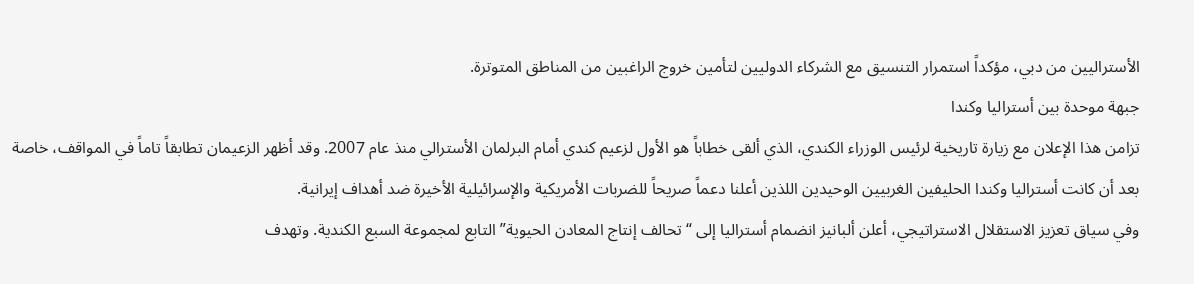الأستراليين من دبي، مؤكداً استمرار التنسيق مع الشركاء الدوليين لتأمين خروج الراغبين من المناطق المتوترة.
جبهة موحدة بين أستراليا وكندا
تزامن هذا الإعلان مع زيارة تاريخية لرئيس الوزراء الكندي، الذي ألقى خطاباً هو الأول لزعيم كندي أمام البرلمان الأسترالي منذ عام 2007. وقد أظهر الزعيمان تطابقاً تاماً في المواقف، خاصة بعد أن كانت أستراليا وكندا الحليفين الغربيين الوحيدين اللذين أعلنا دعماً صريحاً للضربات الأمريكية والإسرائيلية الأخيرة ضد أهداف إيرانية.
وفي سياق تعزيز الاستقلال الاستراتيجي، أعلن ألبانيز انضمام أستراليا إلى “تحالف إنتاج المعادن الحيوية” التابع لمجموعة السبع الكندية. وتهدف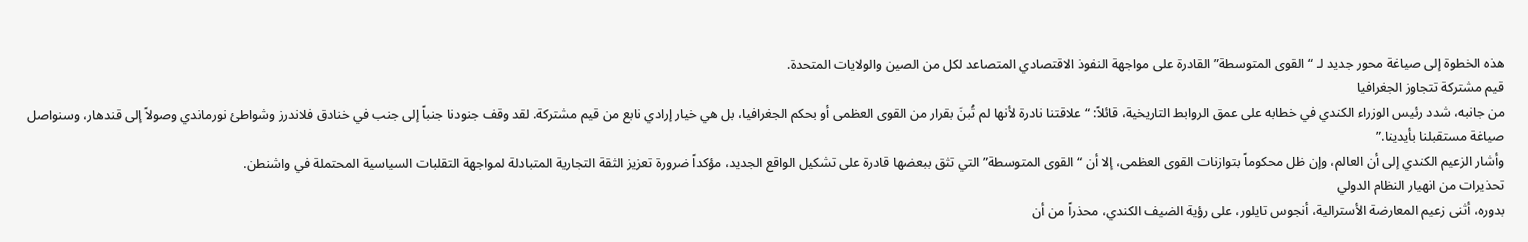هذه الخطوة إلى صياغة محور جديد لـ “القوى المتوسطة” القادرة على مواجهة النفوذ الاقتصادي المتصاعد لكل من الصين والولايات المتحدة.
قيم مشتركة تتجاوز الجغرافيا
من جانبه، شدد رئيس الوزراء الكندي في خطابه على عمق الروابط التاريخية، قائلاً: “علاقتنا نادرة لأنها لم تُبنَ بقرار من القوى العظمى أو بحكم الجغرافيا، بل هي خيار إرادي نابع من قيم مشتركة. لقد وقف جنودنا جنباً إلى جنب في خنادق فلاندرز وشواطئ نورماندي وصولاً إلى قندهار، وسنواصل صياغة مستقبلنا بأيدينا.”
وأشار الزعيم الكندي إلى أن العالم، وإن ظل محكوماً بتوازنات القوى العظمى، إلا أن “القوى المتوسطة” التي تثق ببعضها قادرة على تشكيل الواقع الجديد، مؤكداً ضرورة تعزيز الثقة التجارية المتبادلة لمواجهة التقلبات السياسية المحتملة في واشنطن.
تحذيرات من انهيار النظام الدولي
بدوره، أثنى زعيم المعارضة الأسترالية، أنجوس تايلور، على رؤية الضيف الكندي، محذراً من أن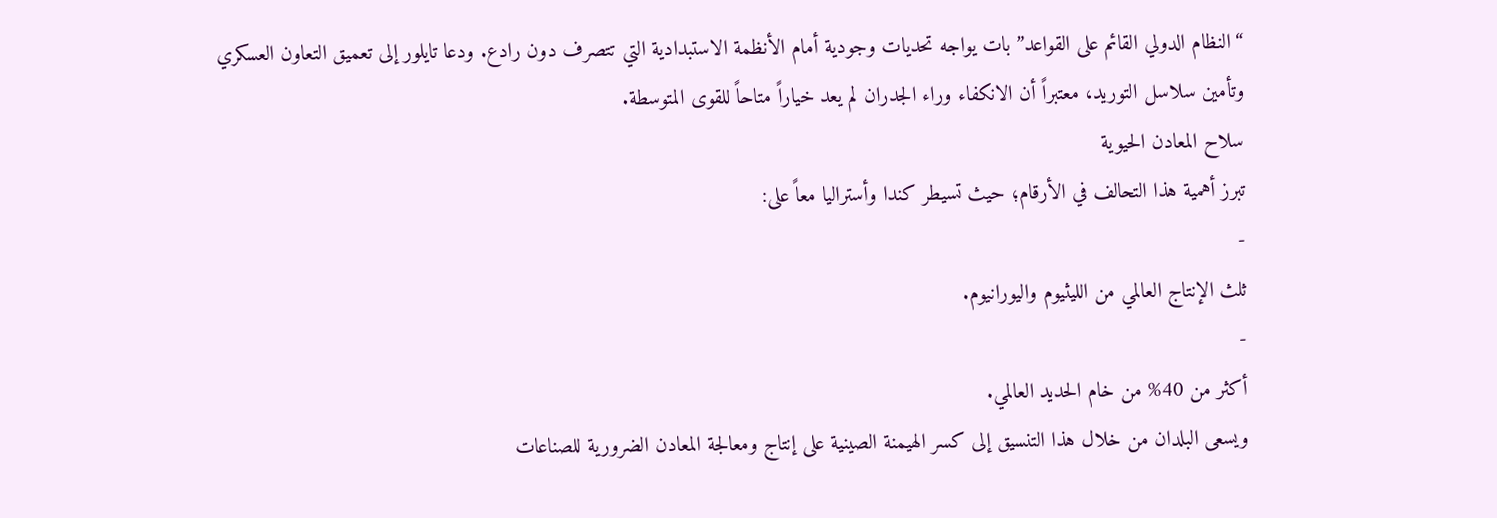“النظام الدولي القائم على القواعد” بات يواجه تحديات وجودية أمام الأنظمة الاستبدادية التي تتصرف دون رادع. ودعا تايلور إلى تعميق التعاون العسكري وتأمين سلاسل التوريد، معتبراً أن الانكفاء وراء الجدران لم يعد خياراً متاحاً للقوى المتوسطة.
سلاح المعادن الحيوية
تبرز أهمية هذا التحالف في الأرقام؛ حيث تسيطر كندا وأستراليا معاً على:
-
ثلث الإنتاج العالمي من الليثيوم واليورانيوم.
-
أكثر من 40% من خام الحديد العالمي.
ويسعى البلدان من خلال هذا التنسيق إلى كسر الهيمنة الصينية على إنتاج ومعالجة المعادن الضرورية للصناعات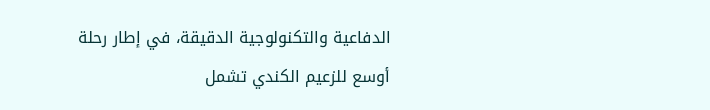الدفاعية والتكنولوجية الدقيقة، في إطار رحلة أوسع للزعيم الكندي تشمل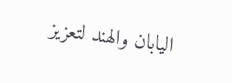اليابان والهند لتعزيز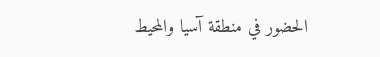الحضور في منطقة آسيا والمحيط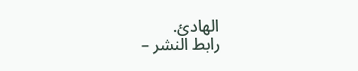الهادئ.
رابط النشر –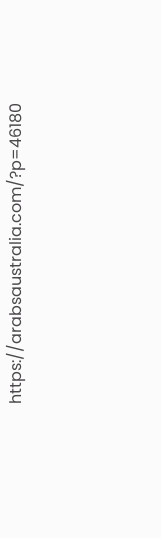https://arabsaustralia.com/?p=46180